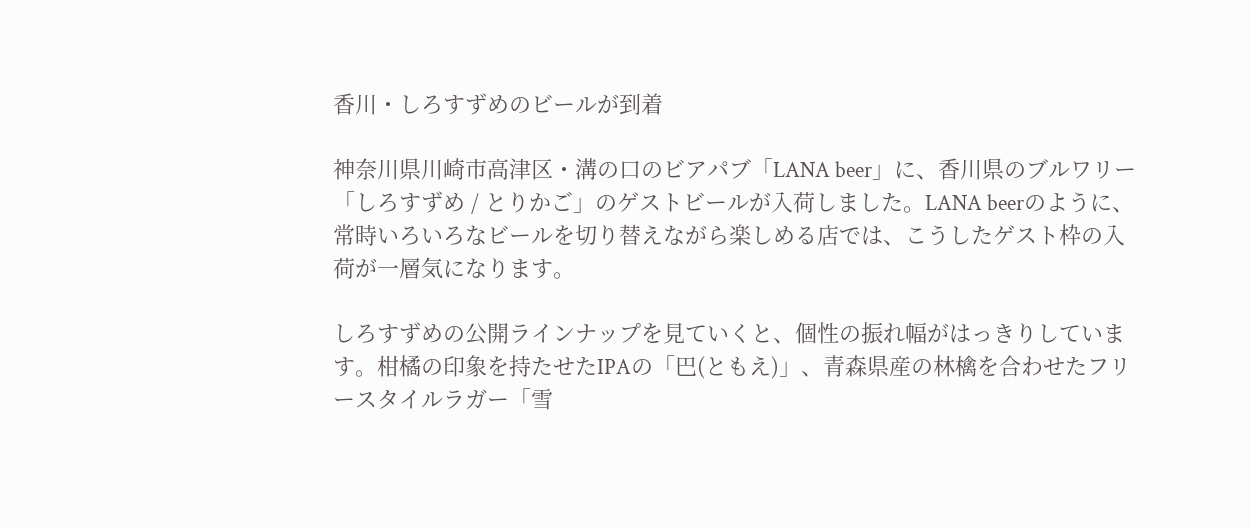香川・しろすずめのビールが到着

神奈川県川崎市高津区・溝の口のビアパブ「LANA beer」に、香川県のブルワリー「しろすずめ / とりかご」のゲストビールが入荷しました。LANA beerのように、常時いろいろなビールを切り替えながら楽しめる店では、こうしたゲスト枠の入荷が一層気になります。

しろすずめの公開ラインナップを見ていくと、個性の振れ幅がはっきりしています。柑橘の印象を持たせたIPAの「巴(ともえ)」、青森県産の林檎を合わせたフリースタイルラガー「雪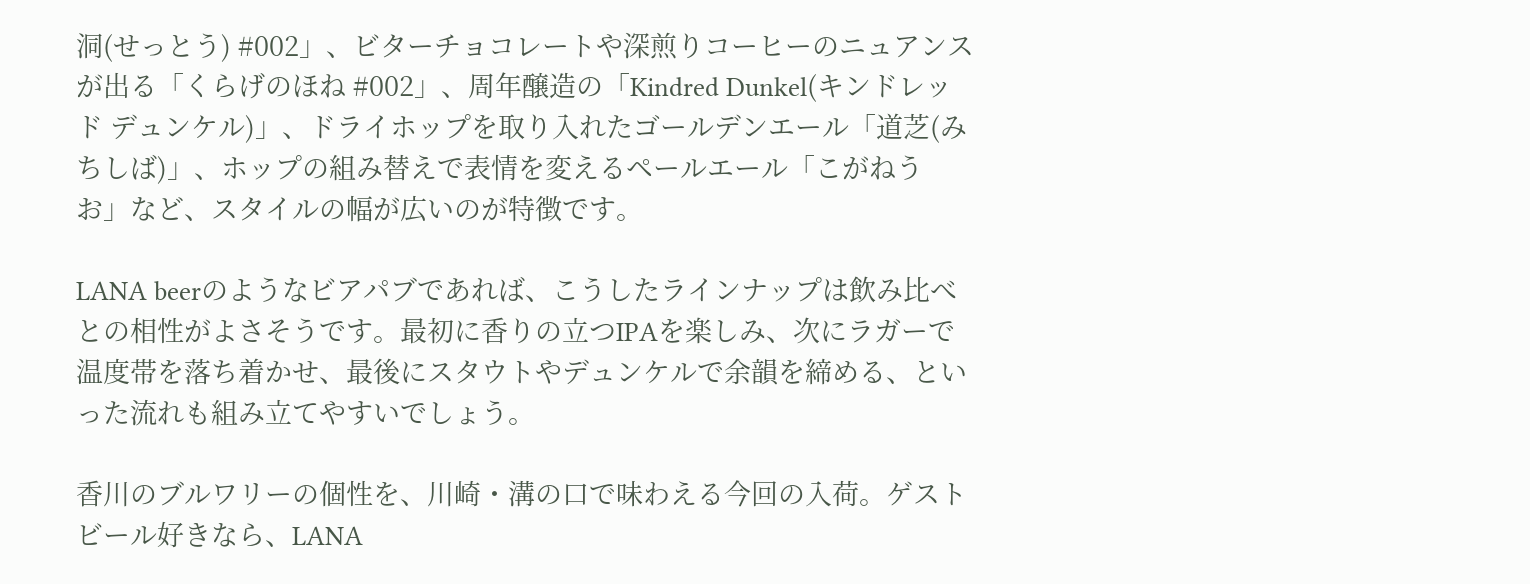洞(せっとう) #002」、ビターチョコレートや深煎りコーヒーのニュアンスが出る「くらげのほね #002」、周年醸造の「Kindred Dunkel(キンドレッド デュンケル)」、ドライホップを取り入れたゴールデンエール「道芝(みちしば)」、ホップの組み替えで表情を変えるペールエール「こがねうお」など、スタイルの幅が広いのが特徴です。

LANA beerのようなビアパブであれば、こうしたラインナップは飲み比べとの相性がよさそうです。最初に香りの立つIPAを楽しみ、次にラガーで温度帯を落ち着かせ、最後にスタウトやデュンケルで余韻を締める、といった流れも組み立てやすいでしょう。

香川のブルワリーの個性を、川崎・溝の口で味わえる今回の入荷。ゲストビール好きなら、LANA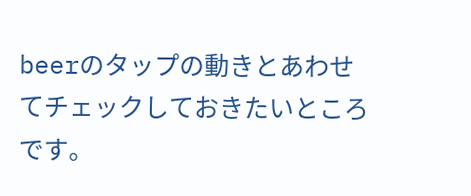beerのタップの動きとあわせてチェックしておきたいところです。